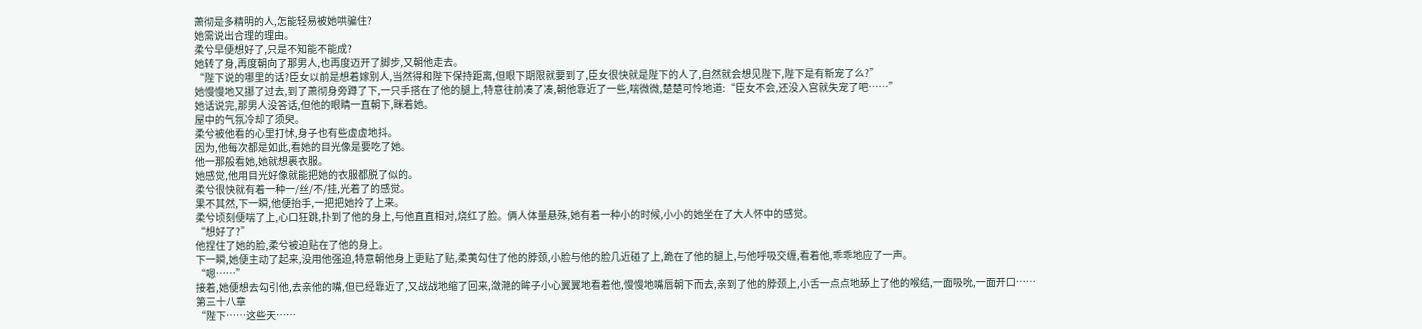萧彻是多精明的人,怎能轻易被她哄骗住?
她需说出合理的理由。
柔兮早便想好了,只是不知能不能成?
她转了身,再度朝向了那男人,也再度迈开了脚步,又朝他走去。
“陛下说的哪里的话?臣女以前是想着嫁别人,当然得和陛下保持距离,但眼下期限就要到了,臣女很快就是陛下的人了,自然就会想见陛下,陛下是有新宠了么?”
她慢慢地又挪了过去,到了萧彻身旁蹲了下,一只手搭在了他的腿上,特意往前凑了凑,朝他靠近了一些,喘微微,楚楚可怜地道:“臣女不会,还没入宫就失宠了吧……”
她话说完,那男人没答话,但他的眼睛一直朝下,眯着她。
屋中的气氛冷却了须臾。
柔兮被他看的心里打怵,身子也有些虚虚地抖。
因为,他每次都是如此,看她的目光像是要吃了她。
他一那般看她,她就想裹衣服。
她感觉,他用目光好像就能把她的衣服都脱了似的。
柔兮很快就有着一种一/丝/不/挂,光着了的感觉。
果不其然,下一瞬,他便抬手,一把把她拎了上来。
柔兮顷刻便喘了上,心口狂跳,扑到了他的身上,与他直直相对,烧红了脸。俩人体量悬殊,她有着一种小的时候,小小的她坐在了大人怀中的感觉。
“想好了?”
他捏住了她的脸,柔兮被迫贴在了他的身上。
下一瞬,她便主动了起来,没用他强迫,特意朝他身上更贴了贴,柔荑勾住了他的脖颈,小脸与他的脸几近碰了上,跪在了他的腿上,与他呼吸交缠,看着他,乖乖地应了一声。
“嗯……”
接着,她便想去勾引他,去亲他的嘴,但已经靠近了,又战战地缩了回来,潋滟的眸子小心翼翼地看着他,慢慢地嘴唇朝下而去,亲到了他的脖颈上,小舌一点点地舔上了他的喉结,一面吸吮,一面开口……
第三十八章
“陛下……这些天……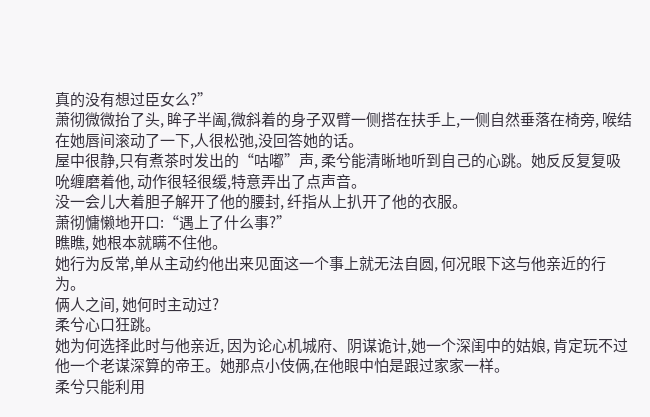真的没有想过臣女么?”
萧彻微微抬了头, 眸子半阖,微斜着的身子双臂一侧搭在扶手上,一侧自然垂落在椅旁, 喉结在她唇间滚动了一下,人很松弛,没回答她的话。
屋中很静,只有煮茶时发出的“咕嘟”声, 柔兮能清晰地听到自己的心跳。她反反复复吸吮缠磨着他, 动作很轻很缓,特意弄出了点声音。
没一会儿大着胆子解开了他的腰封, 纤指从上扒开了他的衣服。
萧彻慵懒地开口:“遇上了什么事?”
瞧瞧, 她根本就瞒不住他。
她行为反常,单从主动约他出来见面这一个事上就无法自圆, 何况眼下这与他亲近的行为。
俩人之间, 她何时主动过?
柔兮心口狂跳。
她为何选择此时与他亲近, 因为论心机城府、阴谋诡计,她一个深闺中的姑娘, 肯定玩不过他一个老谋深算的帝王。她那点小伎俩,在他眼中怕是跟过家家一样。
柔兮只能利用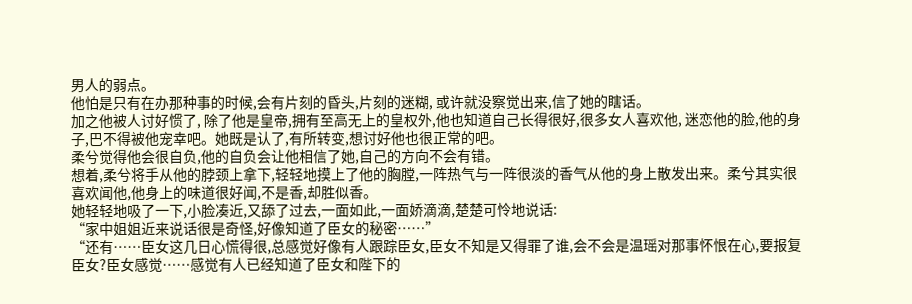男人的弱点。
他怕是只有在办那种事的时候,会有片刻的昏头,片刻的迷糊, 或许就没察觉出来,信了她的瞎话。
加之他被人讨好惯了, 除了他是皇帝,拥有至高无上的皇权外,他也知道自己长得很好,很多女人喜欢他, 迷恋他的脸,他的身子,巴不得被他宠幸吧。她既是认了,有所转变,想讨好他也很正常的吧。
柔兮觉得他会很自负,他的自负会让他相信了她,自己的方向不会有错。
想着,柔兮将手从他的脖颈上拿下,轻轻地摸上了他的胸膛,一阵热气与一阵很淡的香气从他的身上散发出来。柔兮其实很喜欢闻他,他身上的味道很好闻,不是香,却胜似香。
她轻轻地吸了一下,小脸凑近,又舔了过去,一面如此,一面娇滴滴,楚楚可怜地说话:
“家中姐姐近来说话很是奇怪,好像知道了臣女的秘密……”
“还有……臣女这几日心慌得很,总感觉好像有人跟踪臣女,臣女不知是又得罪了谁,会不会是温瑶对那事怀恨在心,要报复臣女?臣女感觉……感觉有人已经知道了臣女和陛下的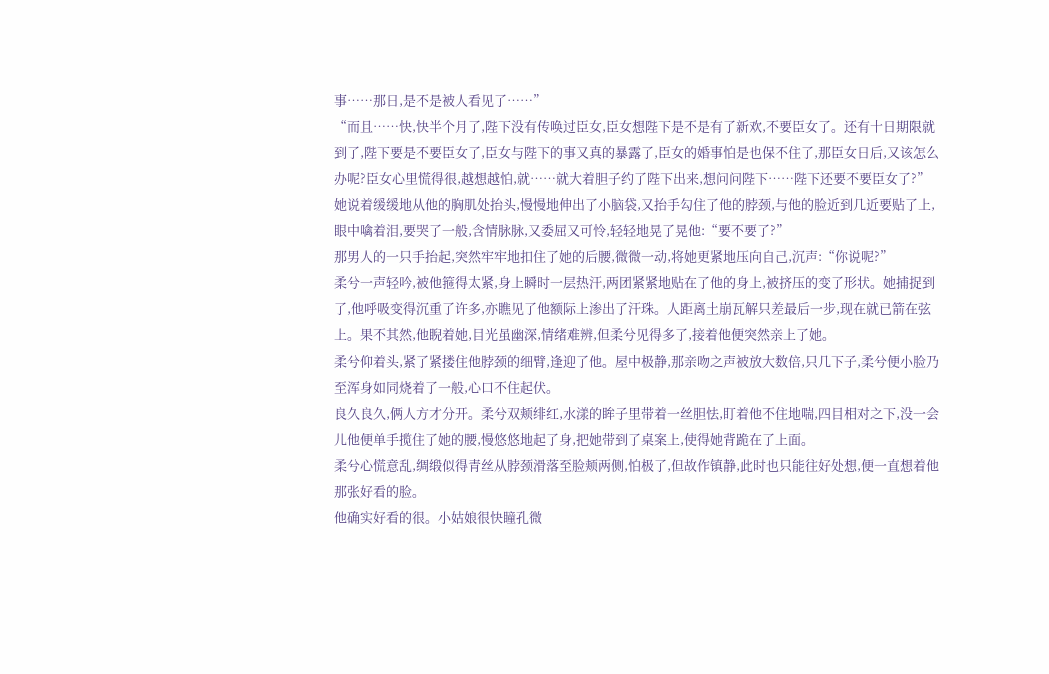事……那日,是不是被人看见了……”
“而且……快,快半个月了,陛下没有传唤过臣女,臣女想陛下是不是有了新欢,不要臣女了。还有十日期限就到了,陛下要是不要臣女了,臣女与陛下的事又真的暴露了,臣女的婚事怕是也保不住了,那臣女日后,又该怎么办呢?臣女心里慌得很,越想越怕,就……就大着胆子约了陛下出来,想问问陛下……陛下还要不要臣女了?”
她说着缓缓地从他的胸肌处抬头,慢慢地伸出了小脑袋,又抬手勾住了他的脖颈,与他的脸近到几近要贴了上,眼中噙着泪,要哭了一般,含情脉脉,又委屈又可怜,轻轻地晃了晃他:“要不要了?”
那男人的一只手抬起,突然牢牢地扣住了她的后腰,微微一动,将她更紧地压向自己,沉声:“你说呢?”
柔兮一声轻吟,被他箍得太紧,身上瞬时一层热汗,两团紧紧地贴在了他的身上,被挤压的变了形状。她捕捉到了,他呼吸变得沉重了许多,亦瞧见了他额际上渗出了汗珠。人距离土崩瓦解只差最后一步,现在就已箭在弦上。果不其然,他睨着她,目光虽幽深,情绪难辨,但柔兮见得多了,接着他便突然亲上了她。
柔兮仰着头,紧了紧搂住他脖颈的细臂,逢迎了他。屋中极静,那亲吻之声被放大数倍,只几下子,柔兮便小脸乃至浑身如同烧着了一般,心口不住起伏。
良久良久,俩人方才分开。柔兮双颊绯红,水漾的眸子里带着一丝胆怯,盯着他不住地喘,四目相对之下,没一会儿他便单手揽住了她的腰,慢悠悠地起了身,把她带到了桌案上,使得她背跪在了上面。
柔兮心慌意乱,绸缎似得青丝从脖颈滑落至脸颊两侧,怕极了,但故作镇静,此时也只能往好处想,便一直想着他那张好看的脸。
他确实好看的很。小姑娘很快瞳孔微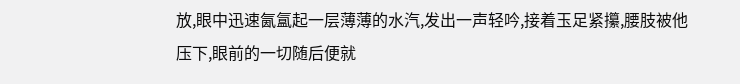放,眼中迅速氤氲起一层薄薄的水汽,发出一声轻吟,接着玉足紧攥,腰肢被他压下,眼前的一切随后便就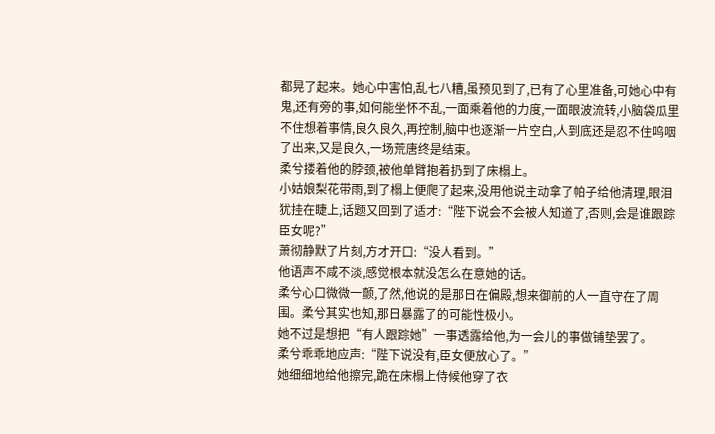都晃了起来。她心中害怕,乱七八糟,虽预见到了,已有了心里准备,可她心中有鬼,还有旁的事,如何能坐怀不乱,一面乘着他的力度,一面眼波流转,小脑袋瓜里不住想着事情,良久良久,再控制,脑中也逐渐一片空白,人到底还是忍不住呜咽了出来,又是良久,一场荒唐终是结束。
柔兮搂着他的脖颈,被他单臂抱着扔到了床榻上。
小姑娘梨花带雨,到了榻上便爬了起来,没用他说主动拿了帕子给他清理,眼泪犹挂在睫上,话题又回到了适才:“陛下说会不会被人知道了,否则,会是谁跟踪臣女呢?”
萧彻静默了片刻,方才开口:“没人看到。”
他语声不咸不淡,感觉根本就没怎么在意她的话。
柔兮心口微微一颤,了然,他说的是那日在偏殿,想来御前的人一直守在了周围。柔兮其实也知,那日暴露了的可能性极小。
她不过是想把“有人跟踪她”一事透露给他,为一会儿的事做铺垫罢了。
柔兮乖乖地应声:“陛下说没有,臣女便放心了。”
她细细地给他擦完,跪在床榻上侍候他穿了衣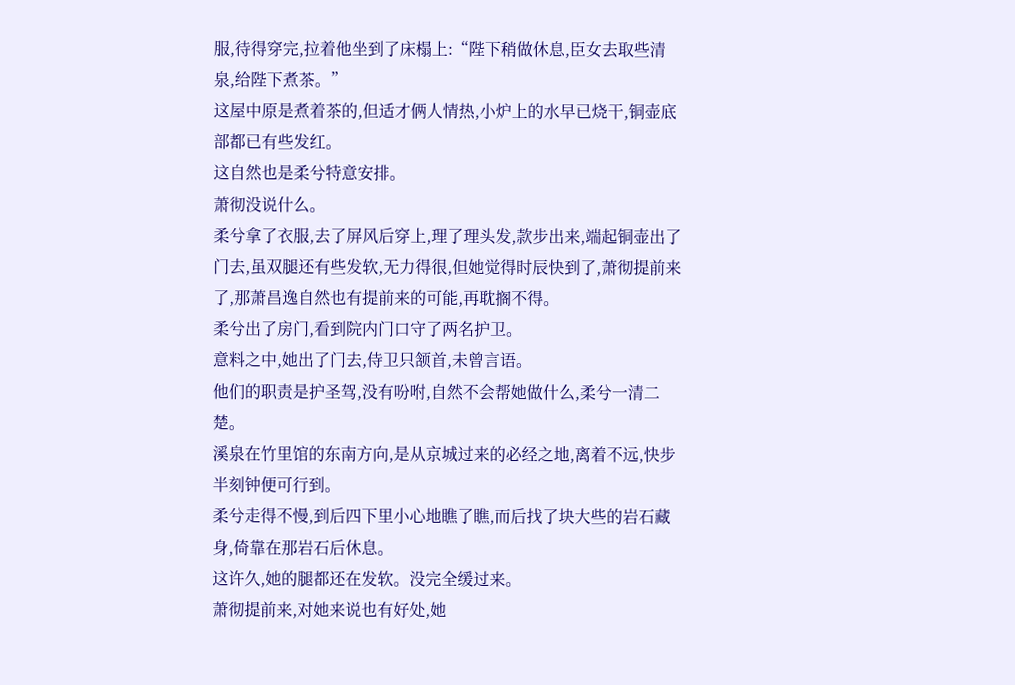服,待得穿完,拉着他坐到了床榻上:“陛下稍做休息,臣女去取些清泉,给陛下煮茶。”
这屋中原是煮着茶的,但适才俩人情热,小炉上的水早已烧干,铜壶底部都已有些发红。
这自然也是柔兮特意安排。
萧彻没说什么。
柔兮拿了衣服,去了屏风后穿上,理了理头发,款步出来,端起铜壶出了门去,虽双腿还有些发软,无力得很,但她觉得时辰快到了,萧彻提前来了,那萧昌逸自然也有提前来的可能,再耽搁不得。
柔兮出了房门,看到院内门口守了两名护卫。
意料之中,她出了门去,侍卫只颔首,未曾言语。
他们的职责是护圣驾,没有吩咐,自然不会帮她做什么,柔兮一清二楚。
溪泉在竹里馆的东南方向,是从京城过来的必经之地,离着不远,快步半刻钟便可行到。
柔兮走得不慢,到后四下里小心地瞧了瞧,而后找了块大些的岩石藏身,倚靠在那岩石后休息。
这许久,她的腿都还在发软。没完全缓过来。
萧彻提前来,对她来说也有好处,她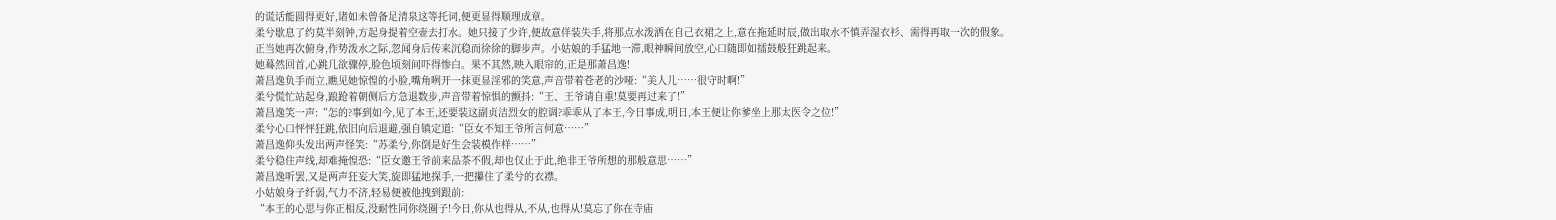的谎话能圆得更好,诸如未曾备足清泉这等托词,便更显得顺理成章。
柔兮歇息了约莫半刻钟,方起身提着空壶去打水。她只接了少许,便故意佯装失手,将那点水泼洒在自己衣裙之上,意在拖延时辰,做出取水不慎弄湿衣衫、需得再取一次的假象。
正当她再次俯身,作势泼水之际,忽闻身后传来沉稳而徐徐的脚步声。小姑娘的手猛地一滞,眼神瞬间放空,心口随即如擂鼓般狂跳起来。
她蓦然回首,心跳几欲骤停,脸色顷刻间吓得惨白。果不其然,映入眼帘的,正是那萧昌逸!
萧昌逸负手而立,瞧见她惊惶的小脸,嘴角咧开一抹更显淫邪的笑意,声音带着苍老的沙哑:“美人儿……很守时啊!”
柔兮慌忙站起身,踉跄着朝侧后方急退数步,声音带着惊惧的颤抖:“王、王爷请自重!莫要再过来了!”
萧昌逸笑一声:“怎的?事到如今,见了本王,还要装这副贞洁烈女的腔调?乖乖从了本王,今日事成,明日,本王便让你爹坐上那太医令之位!”
柔兮心口怦怦狂跳,依旧向后退避,强自镇定道:“臣女不知王爷所言何意……”
萧昌逸仰头发出两声怪笑:“苏柔兮,你倒是好生会装模作样……”
柔兮稳住声线,却难掩惶恐:“臣女邀王爷前来品茶不假,却也仅止于此,绝非王爷所想的那般意思……”
萧昌逸听罢,又是两声狂妄大笑,旋即猛地探手,一把攥住了柔兮的衣襟。
小姑娘身子纤弱,气力不济,轻易便被他拽到跟前:
“本王的心思与你正相反,没耐性同你绕圈子!今日,你从也得从,不从,也得从!莫忘了你在寺庙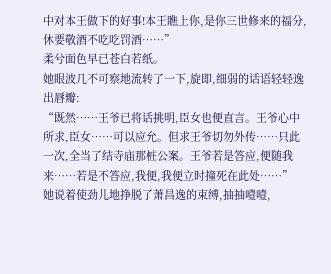中对本王做下的好事!本王瞧上你,是你三世修来的福分,休要敬酒不吃吃罚酒……”
柔兮面色早已苍白若纸。
她眼波几不可察地流转了一下,旋即,细弱的话语轻轻逸出唇瓣:
“既然……王爷已将话挑明,臣女也便直言。王爷心中所求,臣女……可以应允。但求王爷切勿外传……只此一次,全当了结寺庙那桩公案。王爷若是答应,便随我来……若是不答应,我便,我便立时撞死在此处……”
她说着使劲儿地挣脱了萧昌逸的束缚,抽抽噎噎,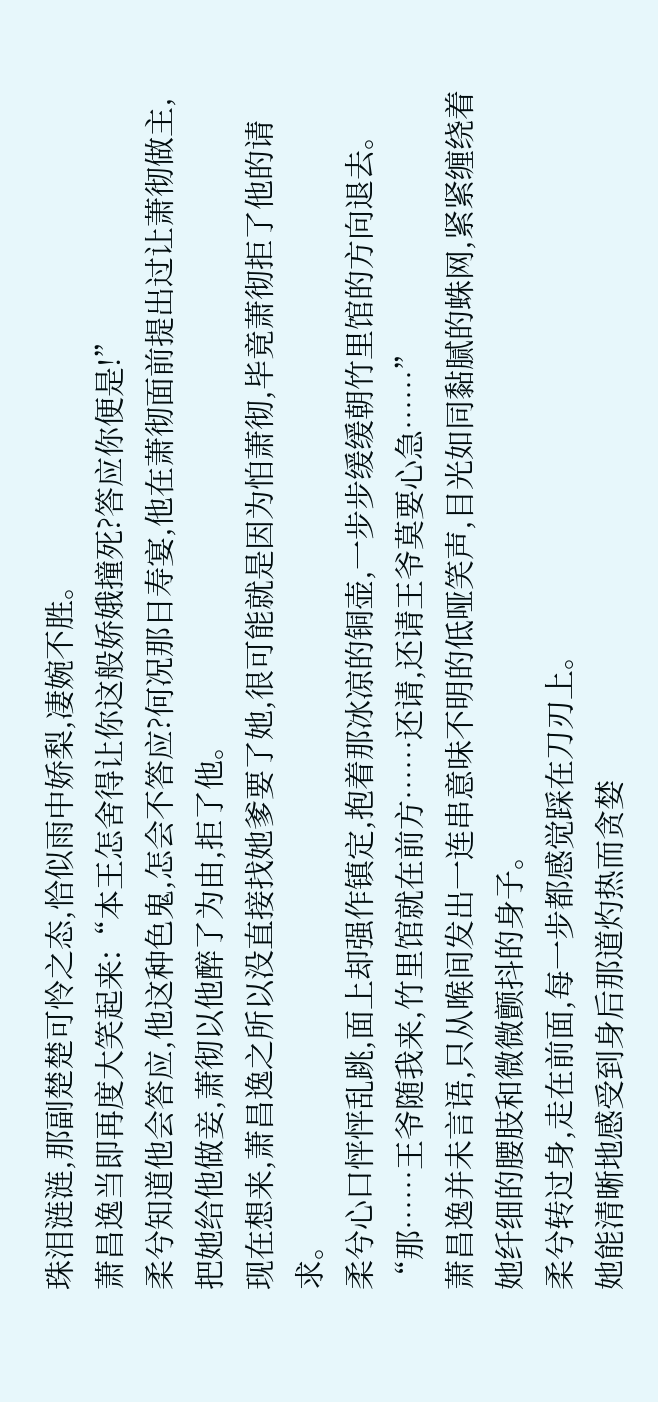珠泪涟涟,那副楚楚可怜之态,恰似雨中娇梨,凄婉不胜。
萧昌逸当即再度大笑起来:“本王怎舍得让你这般娇娥撞死?答应你便是!”
柔兮知道他会答应,他这种色鬼,怎会不答应?何况那日寿宴,他在萧彻面前提出过让萧彻做主,把她给他做妾,萧彻以他醉了为由,拒了他。
现在想来,萧昌逸之所以没直接找她爹要了她,很可能就是因为怕萧彻,毕竟萧彻拒了他的请求。
柔兮心口怦怦乱跳,面上却强作镇定,抱着那冰凉的铜壶,一步步缓缓朝竹里馆的方向退去。
“那……王爷随我来,竹里馆就在前方……还请,还请王爷莫要心急……”
萧昌逸并未言语,只从喉间发出一连串意味不明的低哑笑声,目光如同黏腻的蛛网,紧紧缠绕着她纤细的腰肢和微微颤抖的身子。
柔兮转过身,走在前面,每一步都感觉踩在刀刃上。
她能清晰地感受到身后那道灼热而贪婪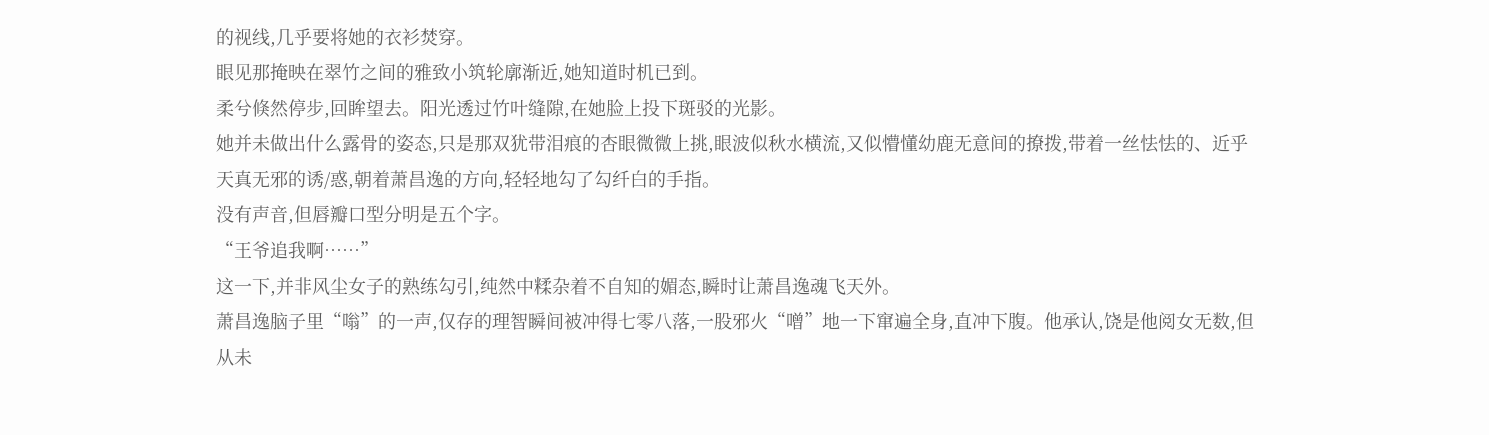的视线,几乎要将她的衣衫焚穿。
眼见那掩映在翠竹之间的雅致小筑轮廓渐近,她知道时机已到。
柔兮倏然停步,回眸望去。阳光透过竹叶缝隙,在她脸上投下斑驳的光影。
她并未做出什么露骨的姿态,只是那双犹带泪痕的杏眼微微上挑,眼波似秋水横流,又似懵懂幼鹿无意间的撩拨,带着一丝怯怯的、近乎天真无邪的诱/惑,朝着萧昌逸的方向,轻轻地勾了勾纤白的手指。
没有声音,但唇瓣口型分明是五个字。
“王爷追我啊……”
这一下,并非风尘女子的熟练勾引,纯然中糅杂着不自知的媚态,瞬时让萧昌逸魂飞天外。
萧昌逸脑子里“嗡”的一声,仅存的理智瞬间被冲得七零八落,一股邪火“噌”地一下窜遍全身,直冲下腹。他承认,饶是他阅女无数,但从未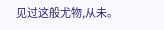见过这般尤物,从未。